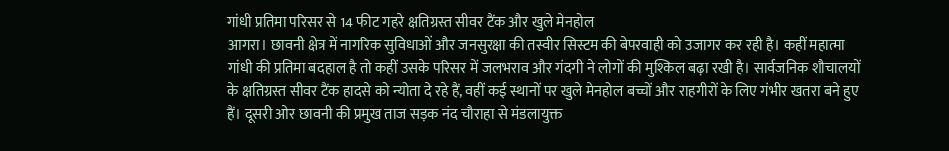गांधी प्रतिमा परिसर से 14 फीट गहरे क्षतिग्रस्त सीवर टैंक और खुले मेनहोल
आगरा। छावनी क्षेत्र में नागरिक सुविधाओं और जनसुरक्षा की तस्वीर सिस्टम की बेपरवाही को उजागर कर रही है। कहीं महात्मा गांधी की प्रतिमा बदहाल है तो कहीं उसके परिसर में जलभराव और गंदगी ने लोगों की मुश्किल बढ़ा रखी है। सार्वजनिक शौचालयों के क्षतिग्रस्त सीवर टैंक हादसे को न्योता दे रहे हैं, वहीं कई स्थानों पर खुले मेनहोल बच्चों और राहगीरों के लिए गंभीर खतरा बने हुए हैं। दूसरी ओर छावनी की प्रमुख ताज सड़क नंद चौराहा से मंडलायुक्त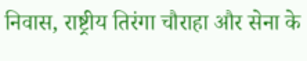निवास, राष्ट्रीय तिरंगा चौराहा और सेना के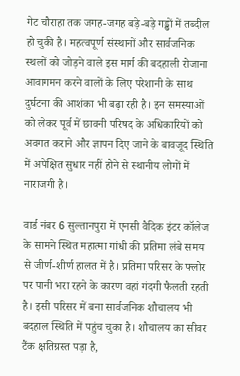गेट चौराहा तक जगह-जगह बड़े-बड़े गड्ढों में तब्दील हो चुकी है। महत्वपूर्ण संस्थानों और सार्वजनिक स्थलों को जोड़ने वाले इस मार्ग की बदहाली रोजाना आवागमन करने वालों के लिए परेशानी के साथ दुर्घटना की आशंका भी बढ़ा रही है। इन समस्याओं को लेकर पूर्व में छावनी परिषद के अधिकारियों को अवगत कराने और ज्ञापन दिए जाने के बावजूद स्थिति में अपेक्षित सुधार नहीं होने से स्थानीय लोगों में नाराजगी है।

वार्ड नंबर 6 सुल्तानपुरा में एनसी वैदिक इंटर कॉलेज के सामने स्थित महात्मा गांधी की प्रतिमा लंबे समय से जीर्ण-शीर्ण हालत में है। प्रतिमा परिसर के फ्लोर पर पानी भरा रहने के कारण वहां गंदगी फैलती रहती है। इसी परिसर में बना सार्वजनिक शौचालय भी बदहाल स्थिति में पहुंच चुका है। शौचालय का सीवर टैंक क्षतिग्रस्त पड़ा है,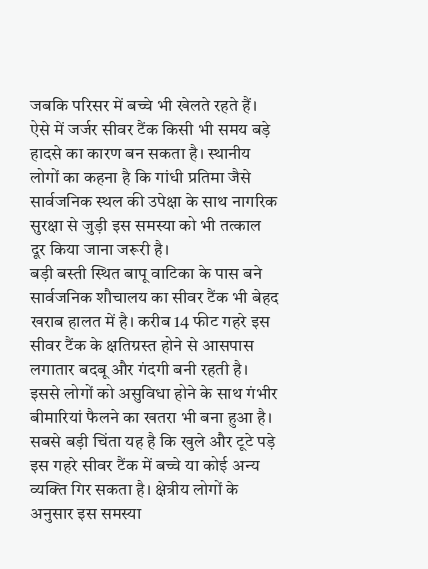जबकि परिसर में बच्चे भी खेलते रहते हैं। ऐसे में जर्जर सीवर टैंक किसी भी समय बड़े हादसे का कारण बन सकता है। स्थानीय लोगों का कहना है कि गांधी प्रतिमा जैसे सार्वजनिक स्थल की उपेक्षा के साथ नागरिक सुरक्षा से जुड़ी इस समस्या को भी तत्काल दूर किया जाना जरूरी है।
बड़ी बस्ती स्थित बापू वाटिका के पास बने सार्वजनिक शौचालय का सीवर टैंक भी बेहद खराब हालत में है। करीब 14 फीट गहरे इस सीवर टैंक के क्षतिग्रस्त होने से आसपास लगातार बदबू और गंदगी बनी रहती है। इससे लोगों को असुविधा होने के साथ गंभीर बीमारियां फैलने का खतरा भी बना हुआ है। सबसे बड़ी चिंता यह है कि खुले और टूटे पड़े इस गहरे सीवर टैंक में बच्चे या कोई अन्य व्यक्ति गिर सकता है। क्षेत्रीय लोगों के अनुसार इस समस्या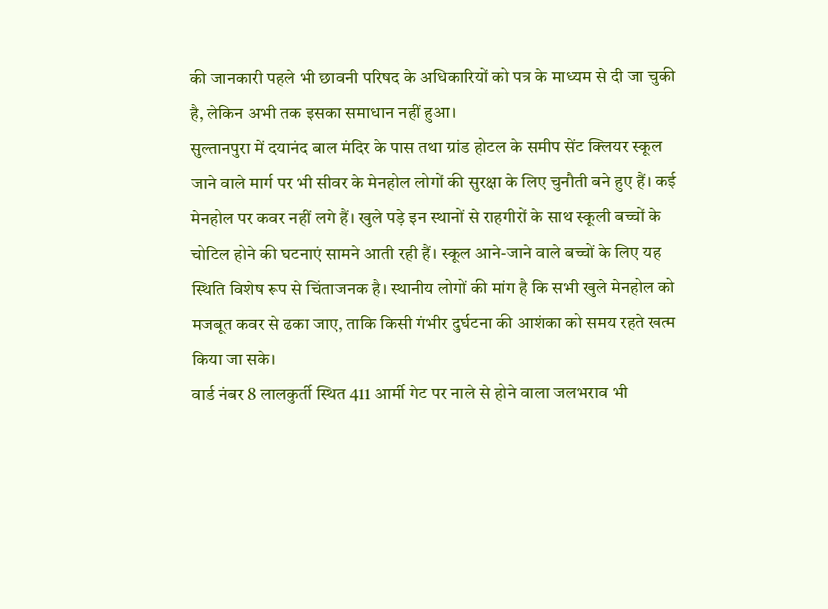की जानकारी पहले भी छावनी परिषद के अधिकारियों को पत्र के माध्यम से दी जा चुकी है, लेकिन अभी तक इसका समाधान नहीं हुआ।
सुल्तानपुरा में दयानंद बाल मंदिर के पास तथा ग्रांड होटल के समीप सेंट क्लियर स्कूल जाने वाले मार्ग पर भी सीवर के मेनहोल लोगों की सुरक्षा के लिए चुनौती बने हुए हैं। कई मेनहोल पर कवर नहीं लगे हैं। खुले पड़े इन स्थानों से राहगीरों के साथ स्कूली बच्चों के चोटिल होने की घटनाएं सामने आती रही हैं। स्कूल आने-जाने वाले बच्चों के लिए यह स्थिति विशेष रूप से चिंताजनक है। स्थानीय लोगों की मांग है कि सभी खुले मेनहोल को मजबूत कवर से ढका जाए, ताकि किसी गंभीर दुर्घटना की आशंका को समय रहते खत्म किया जा सके।
वार्ड नंबर 8 लालकुर्ती स्थित 411 आर्मी गेट पर नाले से होने वाला जलभराव भी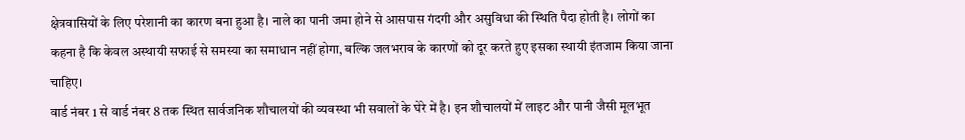क्षेत्रवासियों के लिए परेशानी का कारण बना हुआ है। नाले का पानी जमा होने से आसपास गंदगी और असुविधा की स्थिति पैदा होती है। लोगों का कहना है कि केवल अस्थायी सफाई से समस्या का समाधान नहीं होगा, बल्कि जलभराव के कारणों को दूर करते हुए इसका स्थायी इंतजाम किया जाना चाहिए।
वार्ड नंबर 1 से वार्ड नंबर 8 तक स्थित सार्वजनिक शौचालयों की व्यवस्था भी सवालों के घेरे में है। इन शौचालयों में लाइट और पानी जैसी मूलभूत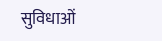सुविधाओं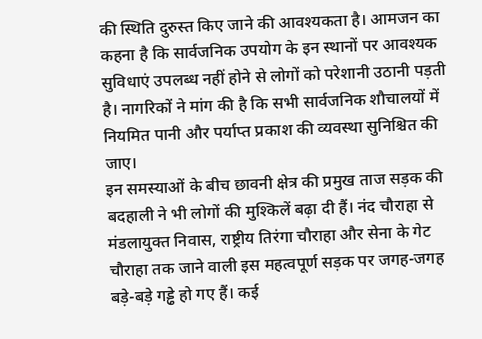की स्थिति दुरुस्त किए जाने की आवश्यकता है। आमजन का कहना है कि सार्वजनिक उपयोग के इन स्थानों पर आवश्यक सुविधाएं उपलब्ध नहीं होने से लोगों को परेशानी उठानी पड़ती है। नागरिकों ने मांग की है कि सभी सार्वजनिक शौचालयों में नियमित पानी और पर्याप्त प्रकाश की व्यवस्था सुनिश्चित की जाए।
इन समस्याओं के बीच छावनी क्षेत्र की प्रमुख ताज सड़क की बदहाली ने भी लोगों की मुश्किलें बढ़ा दी हैं। नंद चौराहा से मंडलायुक्त निवास, राष्ट्रीय तिरंगा चौराहा और सेना के गेट चौराहा तक जाने वाली इस महत्वपूर्ण सड़क पर जगह-जगह बड़े-बड़े गड्ढे हो गए हैं। कई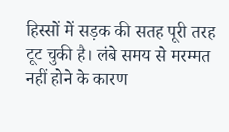हिस्सों में सड़क की सतह पूरी तरह टूट चुकी है। लंबे समय से मरम्मत नहीं होने के कारण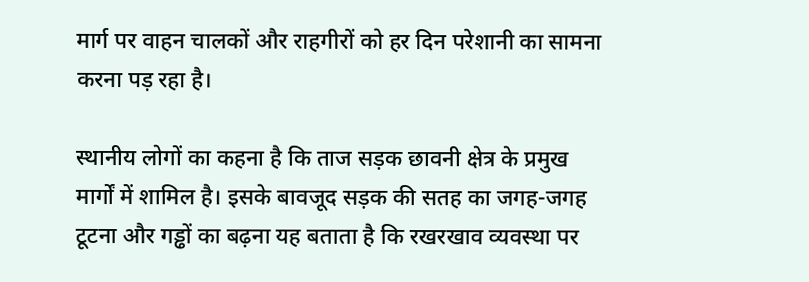मार्ग पर वाहन चालकों और राहगीरों को हर दिन परेशानी का सामना करना पड़ रहा है।

स्थानीय लोगों का कहना है कि ताज सड़क छावनी क्षेत्र के प्रमुख मार्गों में शामिल है। इसके बावजूद सड़क की सतह का जगह-जगह टूटना और गड्ढों का बढ़ना यह बताता है कि रखरखाव व्यवस्था पर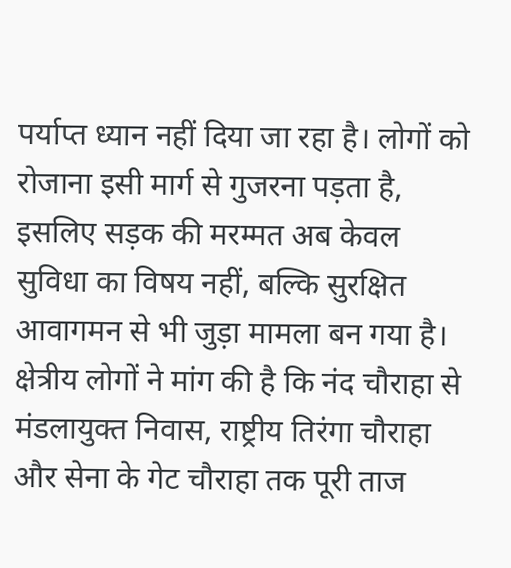पर्याप्त ध्यान नहीं दिया जा रहा है। लोगों को रोजाना इसी मार्ग से गुजरना पड़ता है, इसलिए सड़क की मरम्मत अब केवल सुविधा का विषय नहीं, बल्कि सुरक्षित आवागमन से भी जुड़ा मामला बन गया है।
क्षेत्रीय लोगों ने मांग की है कि नंद चौराहा से मंडलायुक्त निवास, राष्ट्रीय तिरंगा चौराहा और सेना के गेट चौराहा तक पूरी ताज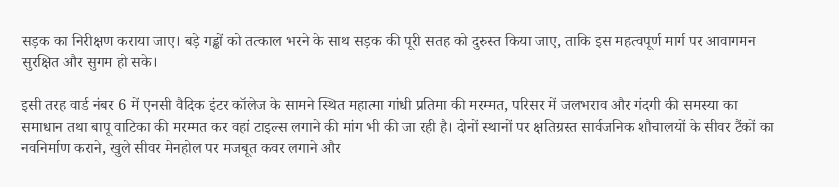सड़क का निरीक्षण कराया जाए। बड़े गड्ढों को तत्काल भरने के साथ सड़क की पूरी सतह को दुरुस्त किया जाए, ताकि इस महत्वपूर्ण मार्ग पर आवागमन सुरक्षित और सुगम हो सके।

इसी तरह वार्ड नंबर 6 में एनसी वैदिक इंटर कॉलेज के सामने स्थित महात्मा गांधी प्रतिमा की मरम्मत, परिसर में जलभराव और गंदगी की समस्या का समाधान तथा बापू वाटिका की मरम्मत कर वहां टाइल्स लगाने की मांग भी की जा रही है। दोनों स्थानों पर क्षतिग्रस्त सार्वजनिक शौचालयों के सीवर टैंकों का नवनिर्माण कराने, खुले सीवर मेनहोल पर मजबूत कवर लगाने और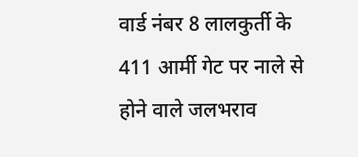वार्ड नंबर 8 लालकुर्ती के 411 आर्मी गेट पर नाले से होने वाले जलभराव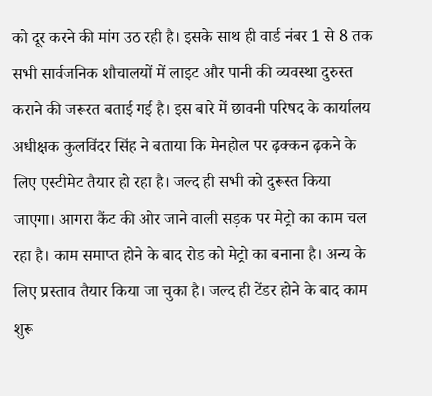को दूर करने की मांग उठ रही है। इसके साथ ही वार्ड नंबर 1 से 8 तक सभी सार्वजनिक शौचालयों में लाइट और पानी की व्यवस्था दुरुस्त कराने की जरूरत बताई गई है। इस बारे में छावनी परिषद के कार्यालय अधीक्षक कुलविंदर सिंह ने बताया कि मेनहोल पर ढ़क्कन ढ़कने के लिए एस्टीमेट तैयार हो रहा है। जल्द ही सभी को दुरूस्त किया जाएगा। आगरा कैंट की ओर जाने वाली सड़क पर मेट्रो का काम चल रहा है। काम समाप्त होने के बाद रोड को मेट्रो का बनाना है। अन्य के लिए प्रस्ताव तैयार किया जा चुका है। जल्द ही टेंडर होने के बाद काम शुरू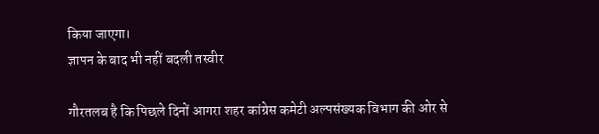किया जाएगा।
ज्ञापन के बाद भी नहीं बदली तस्वीर

गौरतलब है कि पिछले दिनों आगरा शहर कांग्रेस कमेटी अल्पसंख्यक विभाग की ओर से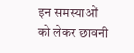इन समस्याओं को लेकर छावनी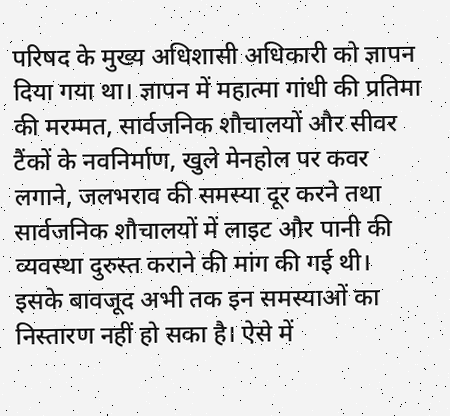परिषद के मुख्य अधिशासी अधिकारी को ज्ञापन दिया गया था। ज्ञापन में महात्मा गांधी की प्रतिमा की मरम्मत, सार्वजनिक शौचालयों और सीवर टैंकों के नवनिर्माण, खुले मेनहोल पर कवर लगाने, जलभराव की समस्या दूर करने तथा सार्वजनिक शौचालयों में लाइट और पानी की व्यवस्था दुरुस्त कराने की मांग की गई थी। इसके बावजूद अभी तक इन समस्याओं का निस्तारण नहीं हो सका है। ऐसे में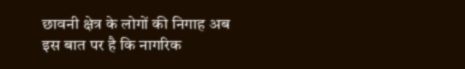छावनी क्षेत्र के लोगों की निगाह अब इस बात पर है कि नागरिक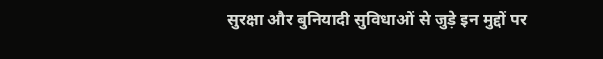सुरक्षा और बुनियादी सुविधाओं से जुड़े इन मुद्दों पर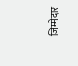जिम्मेदार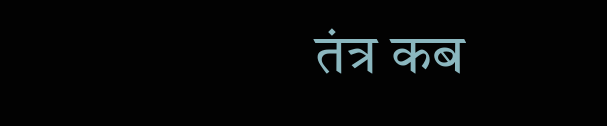तंत्र कब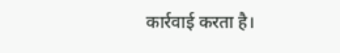कार्रवाई करता है।